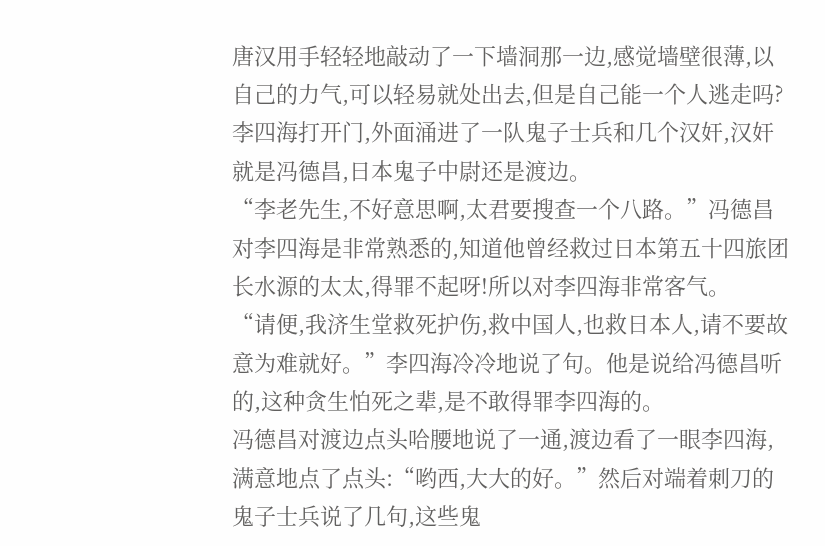唐汉用手轻轻地敲动了一下墙洞那一边,感觉墙壁很薄,以自己的力气,可以轻易就处出去,但是自己能一个人逃走吗?
李四海打开门,外面涌进了一队鬼子士兵和几个汉奸,汉奸就是冯德昌,日本鬼子中尉还是渡边。
“李老先生,不好意思啊,太君要搜查一个八路。”冯德昌对李四海是非常熟悉的,知道他曾经救过日本第五十四旅团长水源的太太,得罪不起呀!所以对李四海非常客气。
“请便,我济生堂救死护伤,救中国人,也救日本人,请不要故意为难就好。”李四海冷冷地说了句。他是说给冯德昌听的,这种贪生怕死之辈,是不敢得罪李四海的。
冯德昌对渡边点头哈腰地说了一通,渡边看了一眼李四海,满意地点了点头:“哟西,大大的好。”然后对端着刺刀的鬼子士兵说了几句,这些鬼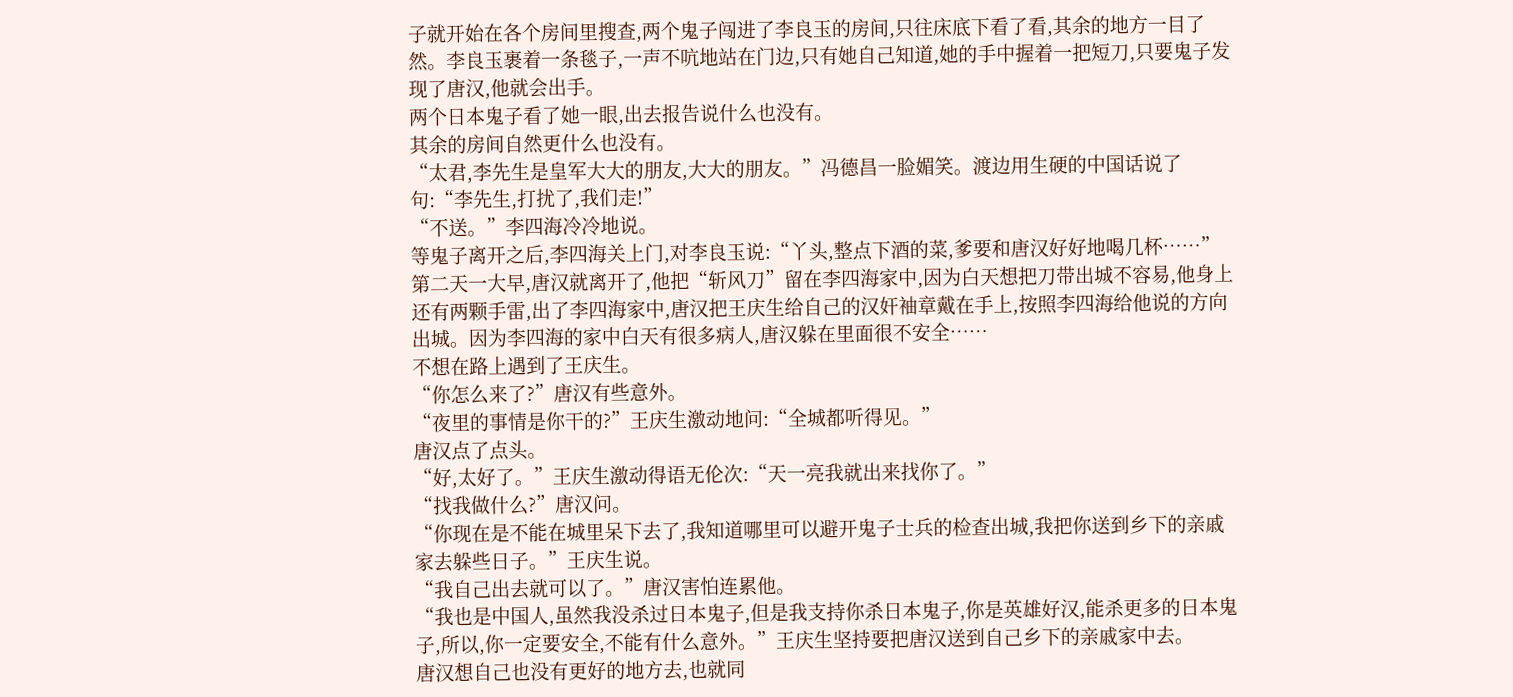子就开始在各个房间里搜查,两个鬼子闯进了李良玉的房间,只往床底下看了看,其余的地方一目了然。李良玉裹着一条毯子,一声不吭地站在门边,只有她自己知道,她的手中握着一把短刀,只要鬼子发现了唐汉,他就会出手。
两个日本鬼子看了她一眼,出去报告说什么也没有。
其余的房间自然更什么也没有。
“太君,李先生是皇军大大的朋友,大大的朋友。”冯德昌一脸媚笑。渡边用生硬的中国话说了句:“李先生,打扰了,我们走!”
“不送。”李四海冷冷地说。
等鬼子离开之后,李四海关上门,对李良玉说:“丫头,整点下酒的菜,爹要和唐汉好好地喝几杯……”
第二天一大早,唐汉就离开了,他把“斩风刀”留在李四海家中,因为白天想把刀带出城不容易,他身上还有两颗手雷,出了李四海家中,唐汉把王庆生给自己的汉奸袖章戴在手上,按照李四海给他说的方向出城。因为李四海的家中白天有很多病人,唐汉躲在里面很不安全……
不想在路上遇到了王庆生。
“你怎么来了?”唐汉有些意外。
“夜里的事情是你干的?”王庆生激动地问:“全城都听得见。”
唐汉点了点头。
“好,太好了。”王庆生激动得语无伦次:“天一亮我就出来找你了。”
“找我做什么?”唐汉问。
“你现在是不能在城里呆下去了,我知道哪里可以避开鬼子士兵的检查出城,我把你送到乡下的亲戚家去躲些日子。”王庆生说。
“我自己出去就可以了。”唐汉害怕连累他。
“我也是中国人,虽然我没杀过日本鬼子,但是我支持你杀日本鬼子,你是英雄好汉,能杀更多的日本鬼子,所以,你一定要安全,不能有什么意外。”王庆生坚持要把唐汉送到自己乡下的亲戚家中去。
唐汉想自己也没有更好的地方去,也就同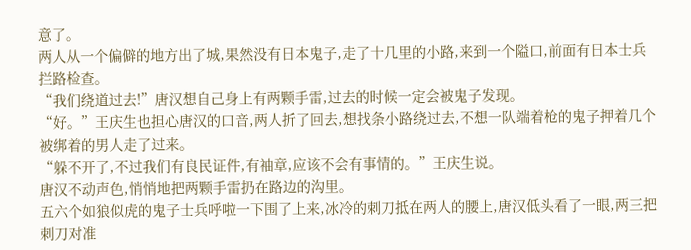意了。
两人从一个偏僻的地方出了城,果然没有日本鬼子,走了十几里的小路,来到一个隘口,前面有日本士兵拦路检查。
“我们绕道过去!”唐汉想自己身上有两颗手雷,过去的时候一定会被鬼子发现。
“好。”王庆生也担心唐汉的口音,两人折了回去,想找条小路绕过去,不想一队端着枪的鬼子押着几个被绑着的男人走了过来。
“躲不开了,不过我们有良民证件,有袖章,应该不会有事情的。”王庆生说。
唐汉不动声色,悄悄地把两颗手雷扔在路边的沟里。
五六个如狼似虎的鬼子士兵呼啦一下围了上来,冰冷的刺刀抵在两人的腰上,唐汉低头看了一眼,两三把刺刀对准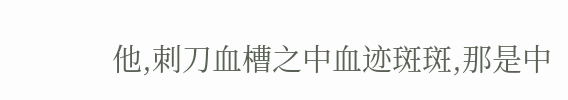他,刺刀血槽之中血迹斑斑,那是中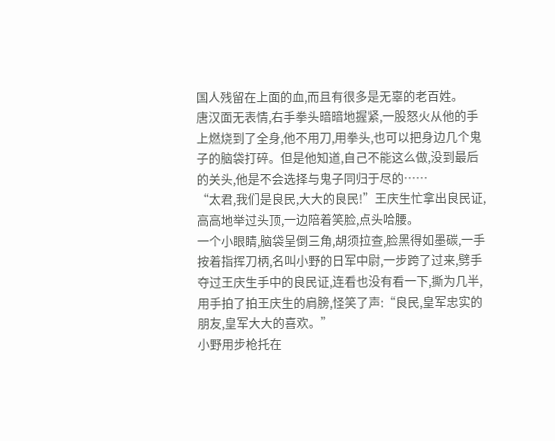国人残留在上面的血,而且有很多是无辜的老百姓。
唐汉面无表情,右手拳头暗暗地握紧,一股怒火从他的手上燃烧到了全身,他不用刀,用拳头,也可以把身边几个鬼子的脑袋打碎。但是他知道,自己不能这么做,没到最后的关头,他是不会选择与鬼子同归于尽的……
“太君,我们是良民,大大的良民!”王庆生忙拿出良民证,高高地举过头顶,一边陪着笑脸,点头哈腰。
一个小眼睛,脑袋呈倒三角,胡须拉查,脸黑得如墨碳,一手按着指挥刀柄,名叫小野的日军中尉,一步跨了过来,劈手夺过王庆生手中的良民证,连看也没有看一下,撕为几半,用手拍了拍王庆生的肩膀,怪笑了声:“良民,皇军忠实的朋友,皇军大大的喜欢。”
小野用步枪托在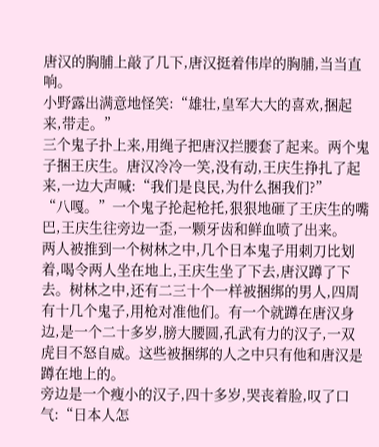唐汉的胸脯上敲了几下,唐汉挺着伟岸的胸脯,当当直响。
小野露出满意地怪笑:“雄壮,皇军大大的喜欢,捆起来,带走。”
三个鬼子扑上来,用绳子把唐汉拦腰套了起来。两个鬼子捆王庆生。唐汉冷冷一笑,没有动,王庆生挣扎了起来,一边大声喊:“我们是良民,为什么捆我们?”
“八嘎。”一个鬼子抡起枪托,狠狠地砸了王庆生的嘴巴,王庆生往旁边一歪,一颗牙齿和鲜血喷了出来。
两人被推到一个树林之中,几个日本鬼子用刺刀比划着,喝令两人坐在地上,王庆生坐了下去,唐汉蹲了下去。树林之中,还有二三十个一样被捆绑的男人,四周有十几个鬼子,用枪对准他们。有一个就蹲在唐汉身边,是一个二十多岁,膀大腰圆,孔武有力的汉子,一双虎目不怒自威。这些被捆绑的人之中只有他和唐汉是蹲在地上的。
旁边是一个瘦小的汉子,四十多岁,哭丧着脸,叹了口气:“日本人怎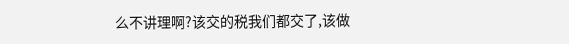么不讲理啊?该交的税我们都交了,该做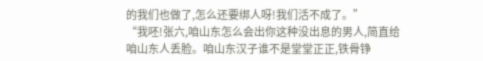的我们也做了,怎么还要绑人呀!我们活不成了。”
“我呸!张六,咱山东怎么会出你这种没出息的男人,简直给咱山东人丢脸。咱山东汉子谁不是堂堂正正,铁骨铮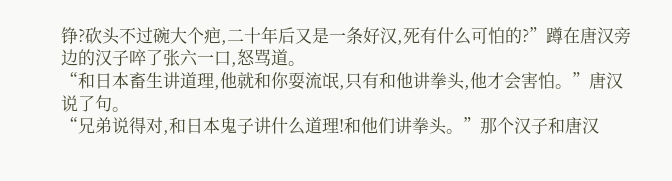铮?砍头不过碗大个疤,二十年后又是一条好汉,死有什么可怕的?”蹲在唐汉旁边的汉子啐了张六一口,怒骂道。
“和日本畜生讲道理,他就和你耍流氓,只有和他讲拳头,他才会害怕。”唐汉说了句。
“兄弟说得对,和日本鬼子讲什么道理!和他们讲拳头。”那个汉子和唐汉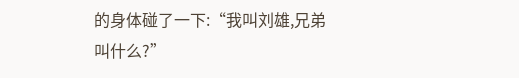的身体碰了一下:“我叫刘雄,兄弟叫什么?”